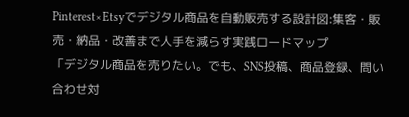Pinterest×Etsyでデジタル商品を自動販売する設計図:集客・販売・納品・改善まで人手を減らす実践ロードマップ
「デジタル商品を売りたい。でも、SNS投稿、商品登録、問い合わせ対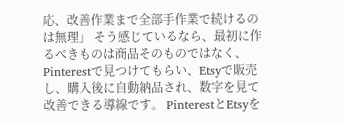応、改善作業まで全部手作業で続けるのは無理」 そう感じているなら、最初に作るべきものは商品そのものではなく、Pinterestで見つけてもらい、Etsyで販売し、購入後に自動納品され、数字を見て改善できる導線です。 PinterestとEtsyを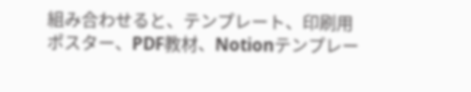組み合わせると、テンプレート、印刷用ポスター、PDF教材、Notionテンプレー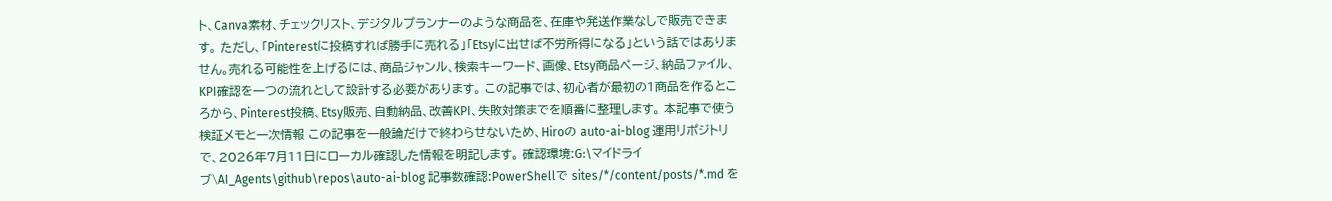ト、Canva素材、チェックリスト、デジタルプランナーのような商品を、在庫や発送作業なしで販売できます。 ただし、「Pinterestに投稿すれば勝手に売れる」「Etsyに出せば不労所得になる」という話ではありません。売れる可能性を上げるには、商品ジャンル、検索キーワード、画像、Etsy商品ページ、納品ファイル、KPI確認を一つの流れとして設計する必要があります。 この記事では、初心者が最初の1商品を作るところから、Pinterest投稿、Etsy販売、自動納品、改善KPI、失敗対策までを順番に整理します。 本記事で使う検証メモと一次情報 この記事を一般論だけで終わらせないため、Hiroの auto-ai-blog 運用リポジトリで、2026年7月11日にローカル確認した情報を明記します。 確認環境:G:\マイドライブ\AI_Agents\github\repos\auto-ai-blog 記事数確認:PowerShellで sites/*/content/posts/*.md を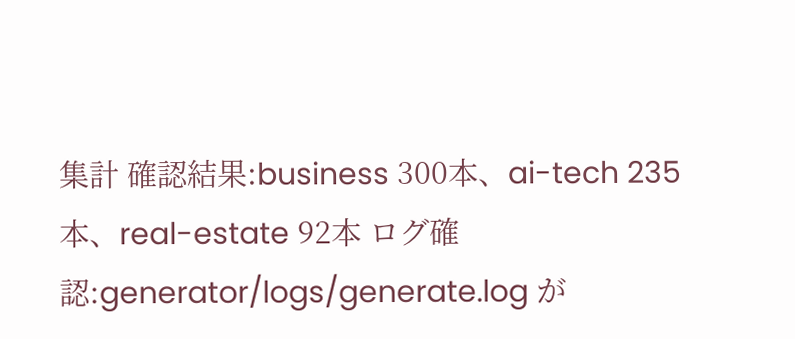集計 確認結果:business 300本、ai-tech 235本、real-estate 92本 ログ確認:generator/logs/generate.log が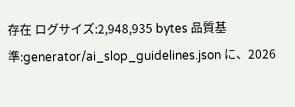存在 ログサイズ:2,948,935 bytes 品質基準:generator/ai_slop_guidelines.json に、2026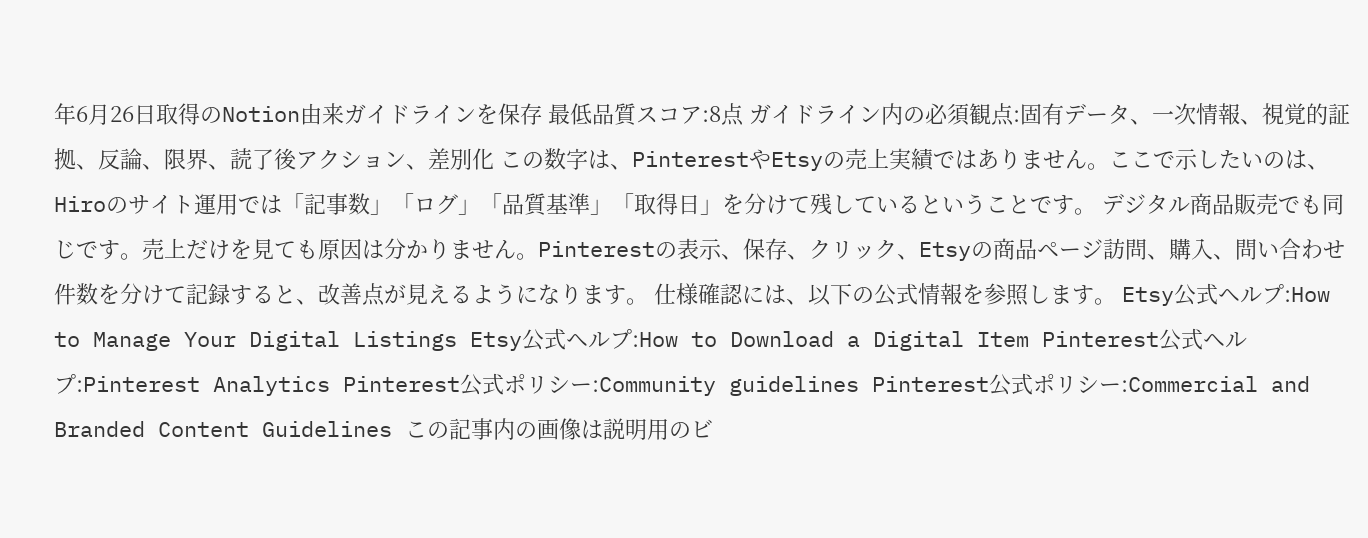年6月26日取得のNotion由来ガイドラインを保存 最低品質スコア:8点 ガイドライン内の必須観点:固有データ、一次情報、視覚的証拠、反論、限界、読了後アクション、差別化 この数字は、PinterestやEtsyの売上実績ではありません。ここで示したいのは、Hiroのサイト運用では「記事数」「ログ」「品質基準」「取得日」を分けて残しているということです。 デジタル商品販売でも同じです。売上だけを見ても原因は分かりません。Pinterestの表示、保存、クリック、Etsyの商品ページ訪問、購入、問い合わせ件数を分けて記録すると、改善点が見えるようになります。 仕様確認には、以下の公式情報を参照します。 Etsy公式ヘルプ:How to Manage Your Digital Listings Etsy公式ヘルプ:How to Download a Digital Item Pinterest公式ヘルプ:Pinterest Analytics Pinterest公式ポリシー:Community guidelines Pinterest公式ポリシー:Commercial and Branded Content Guidelines この記事内の画像は説明用のビ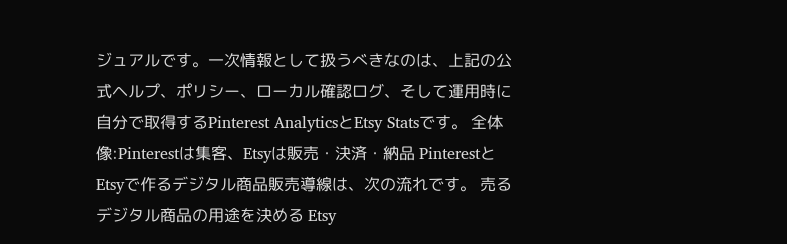ジュアルです。一次情報として扱うべきなのは、上記の公式ヘルプ、ポリシー、ローカル確認ログ、そして運用時に自分で取得するPinterest AnalyticsとEtsy Statsです。 全体像:Pinterestは集客、Etsyは販売・決済・納品 PinterestとEtsyで作るデジタル商品販売導線は、次の流れです。 売るデジタル商品の用途を決める Etsy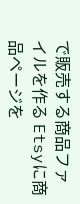で販売する商品ファイルを作る Etsyに商品ページを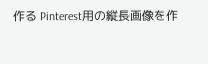作る Pinterest用の縦長画像を作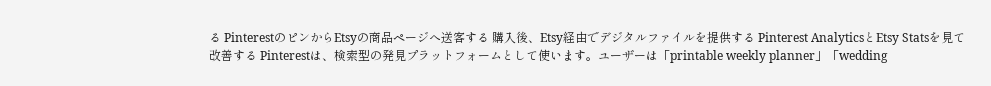る PinterestのピンからEtsyの商品ページへ送客する 購入後、Etsy経由でデジタルファイルを提供する Pinterest AnalyticsとEtsy Statsを見て改善する Pinterestは、検索型の発見プラットフォームとして使います。ユーザーは「printable weekly planner」「wedding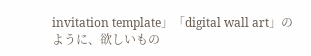invitation template」「digital wall art」のように、欲しいもの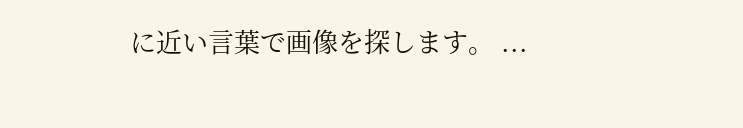に近い言葉で画像を探します。 ...